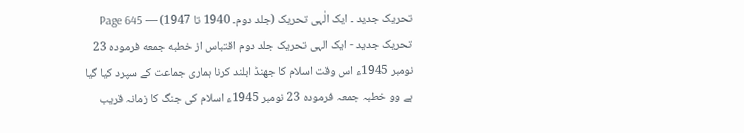تحریک جدید ۔ ایک الٰہی تحریک (جلد دوم۔ 1940 تا 1947) — Page 645
تحریک جدید - ایک الہی تحریک جلد دوم اقتباس از خطبه جمعه فرموده 23 نومبر 1945ء اس وقت اسلام کا جھنڈ ابلند کرنا ہماری جماعت کے سپرد کیا گیا ہے وو خطبہ جمعہ فرمودہ 23 نومبر 1945ء اسلام کی جنگ کا زمانہ قریب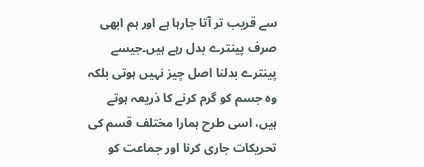سے قریب تر آتا جارہا ہے اور ہم ابھی صرف پینترے بدل رہے ہیں۔جیسے پینترے بدلنا اصل چیز نہیں ہوتی بلکہ وہ جسم کو گرم کرنے کا ذریعہ ہوتے ہیں، اسی طرح ہمارا مختلف قسم کی تحریکات جاری کرنا اور جماعت کو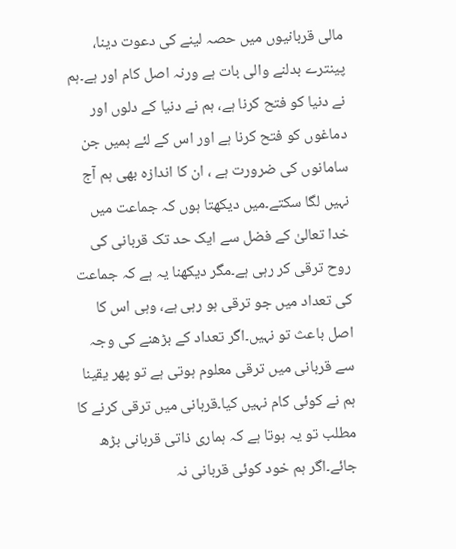مالی قربانیوں میں حصہ لینے کی دعوت دینا، پینترے بدلنے والی بات ہے ورنہ اصل کام اور ہے۔ہم نے دنیا کو فتح کرنا ہے، ہم نے دنیا کے دلوں اور دماغوں کو فتح کرنا ہے اور اس کے لئے ہمیں جن سامانوں کی ضرورت ہے ، ان کا اندازہ بھی ہم آج نہیں لگا سکتے۔میں دیکھتا ہوں کہ جماعت میں خدا تعالیٰ کے فضل سے ایک حد تک قربانی کی روح ترقی کر رہی ہے۔مگر دیکھنا یہ ہے کہ جماعت کی تعداد میں جو ترقی ہو رہی ہے، وہی اس کا اصل باعث تو نہیں۔اگر تعداد کے بڑھنے کی وجہ سے قربانی میں ترقی معلوم ہوتی ہے تو پھر یقینا ہم نے کوئی کام نہیں کیا۔قربانی میں ترقی کرنے کا مطلب تو یہ ہوتا ہے کہ ہماری ذاتی قربانی بڑھ جائے۔اگر ہم خود کوئی قربانی نہ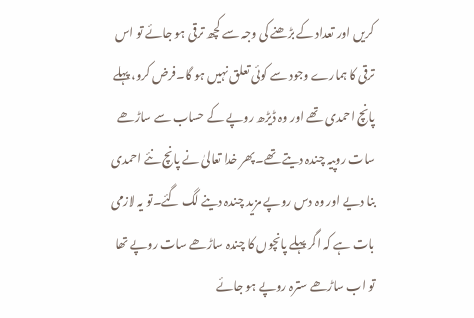کریں اور تعداد کے بڑھنے کی وجہ سے کچھ ترقی ہو جائے تو اس ترقی کا ہمارے وجود سے کوئی تعلق نہیں ہو گا۔فرض کرو، پہلے پانچ احمدی تھے اور وہ ڈیڑھ روپے کے حساب سے ساڑھے سات روپیہ چندہ دیتے تھے۔پھر خدا تعالیٰ نے پانچ نئے احمدی بنا دیے اور وہ دس روپے مزید چندہ دینے لگ گئے۔تو یہ لازمی بات ہے کہ اگر پہلے پانچوں کا چندہ ساڑھے سات روپے تھا تو اب ساڑھے سترہ روپے ہو جائے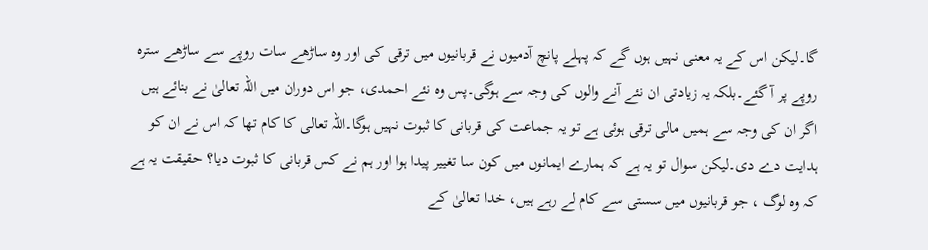گا۔لیکن اس کے یہ معنی نہیں ہوں گے کہ پہلے پانچ آدمیوں نے قربانیوں میں ترقی کی اور وہ ساڑھے سات روپے سے ساڑھے سترہ روپے پر آ گئے۔بلکہ یہ زیادتی ان نئے آنے والوں کی وجہ سے ہوگی۔پس وہ نئے احمدی، جو اس دوران میں اللہ تعالیٰ نے بنائے ہیں اگر ان کی وجہ سے ہمیں مالی ترقی ہوئی ہے تو یہ جماعت کی قربانی کا ثبوت نہیں ہوگا۔اللہ تعالی کا کام تھا کہ اس نے ان کو ہدایت دے دی۔لیکن سوال تو یہ ہے کہ ہمارے ایمانوں میں کون سا تغییر پیدا ہوا اور ہم نے کس قربانی کا ثبوت دیا؟ حقیقت یہ ہے کہ وہ لوگ ، جو قربانیوں میں سستی سے کام لے رہے ہیں، خدا تعالیٰ کے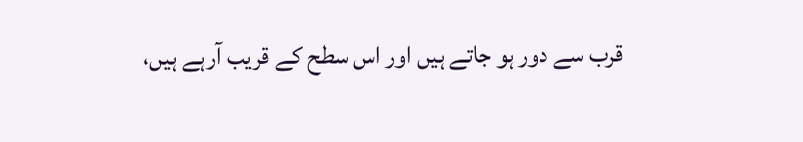قرب سے دور ہو جاتے ہیں اور اس سطح کے قریب آرہے ہیں،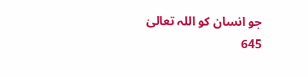جو انسان کو اللہ تعالیٰ 645